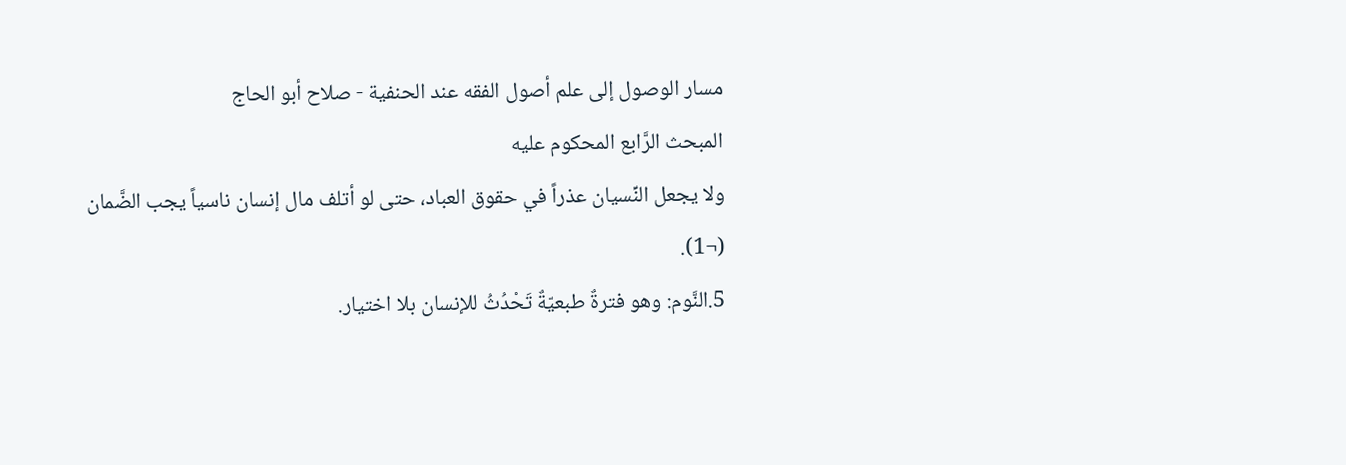مسار الوصول إلى علم أصول الفقه عند الحنفية - صلاح أبو الحاج
المبحث الرَّابع المحكوم عليه
ولا يجعل النِّسيان عذراً في حقوق العباد، حتى لو أتلف مال إنسان ناسياً يجب الضَّمان (¬1).
5.النَّوم: وهو فترةٌ طبعيّةٌ تَحْدُثُ للإنسان بلا اختيار.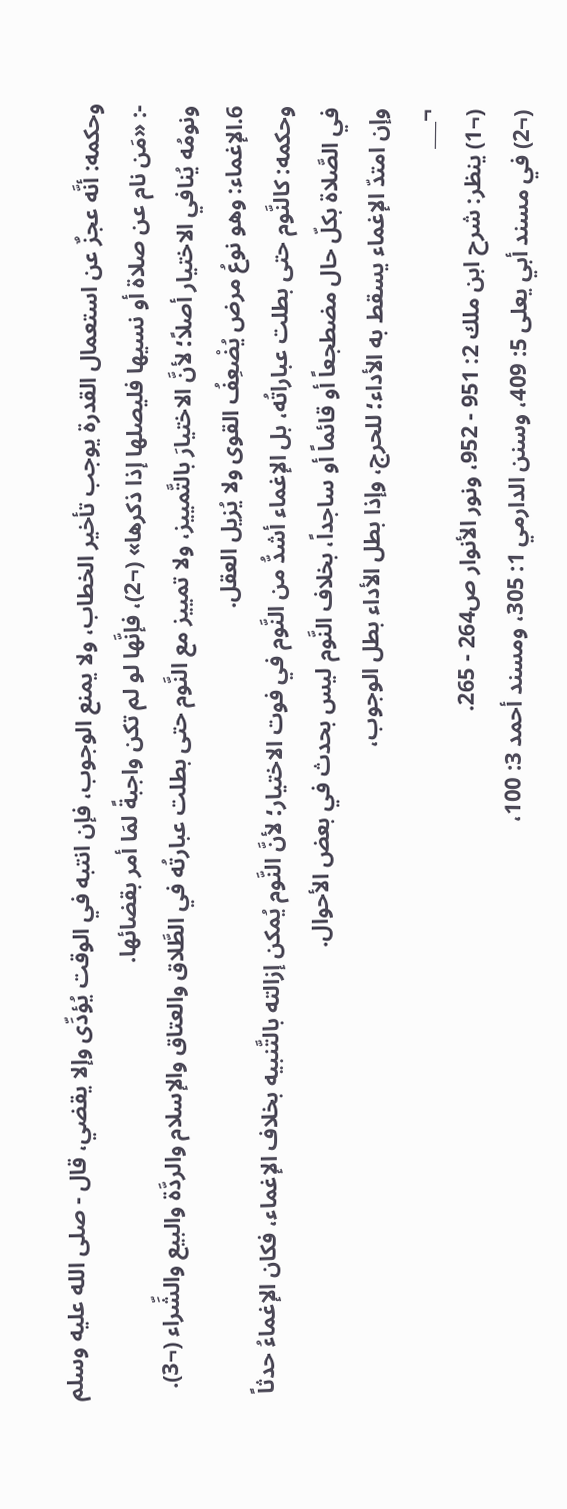وحكمه: أنَّه عجزٌ عن استعمال القدرة يوجب تأخير الخطاب، ولا يمنع الوجوب، فإن انتبه في الوقت يُؤدِّى وإلا يقضي، قال - صلى الله عليه وسلم -: «مَن نام عن صلاة أو نسيها فليصلها إذا ذكرها» (¬2)، فإنَّها لو لم تكن واجبةً لمَا أمر بقضائها.
ونومُه يُنافي الاختيار أصلاً؛ لأنَّ الاختيارَ بالتَّمييز، ولا تمييز مع النَّوم حتى بطلت عبارتُه في الطَّلاق والعتاق والإسلام والردَّة والبيع والشِّراء (¬3).
6.الإغماء: وهو نوعُ مرض يُضْعِفُ القوى ولا يُزيل العقل.
وحكمه: كالنَّوم حتى بطلت عباراتُه، بل الإغماء أشدُّ من النَّوم في فوت الاختيار؛ لأنَّ النَّوم يُمكن إزالته بالتَّنبيه بخلاف الإغماء، فكان الإغماءُ حدثاً في الصَّلاة بكلّ حال مضطجعاً أو قائماً أو ساجداً، بخلاف النَّوم ليس بحدث في بعض الأحوال.
وإن امتدّ الإغماء يسقط به الأداء؛ للحرج، وإذا بطل الأداء بطل الوجوب،
¬___
(¬1) ينظر: شرح ابن ملك 2: 951 - 952، ونور الأنوار ص264 - 265.
(¬2) في مسند أبي يعلى 5: 409، وسنن الدارمي 1: 305، ومسند أحمد 3: 100،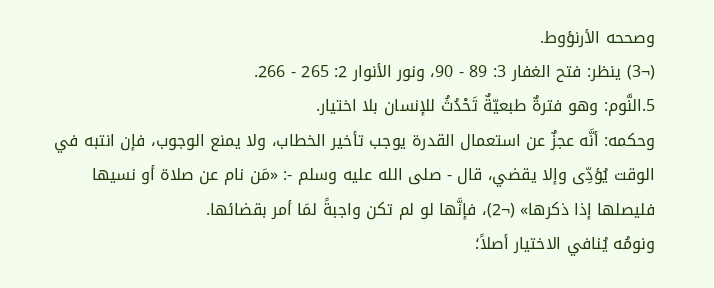وصححه الأرنؤوط.
(¬3) ينظر: فتح الغفار 3: 89 - 90، ونور الأنوار 2: 265 - 266.
5.النَّوم: وهو فترةٌ طبعيّةٌ تَحْدُثُ للإنسان بلا اختيار.
وحكمه: أنَّه عجزٌ عن استعمال القدرة يوجب تأخير الخطاب، ولا يمنع الوجوب، فإن انتبه في الوقت يُؤدِّى وإلا يقضي، قال - صلى الله عليه وسلم -: «مَن نام عن صلاة أو نسيها فليصلها إذا ذكرها» (¬2)، فإنَّها لو لم تكن واجبةً لمَا أمر بقضائها.
ونومُه يُنافي الاختيار أصلاً؛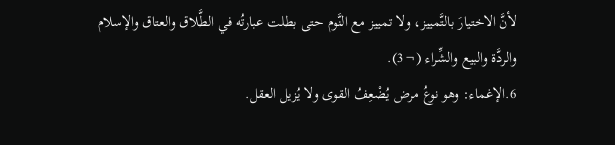لأنَّ الاختيارَ بالتَّمييز، ولا تمييز مع النَّوم حتى بطلت عبارتُه في الطَّلاق والعتاق والإسلام والردَّة والبيع والشِّراء (¬3).
6.الإغماء: وهو نوعُ مرض يُضْعِفُ القوى ولا يُزيل العقل.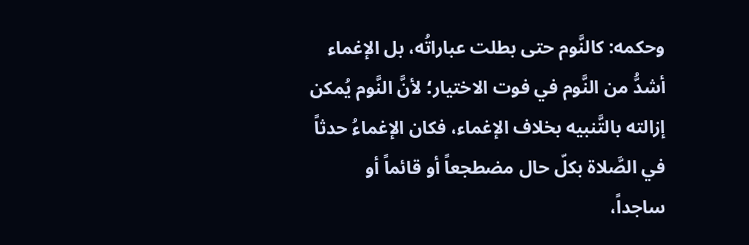وحكمه: كالنَّوم حتى بطلت عباراتُه، بل الإغماء أشدُّ من النَّوم في فوت الاختيار؛ لأنَّ النَّوم يُمكن إزالته بالتَّنبيه بخلاف الإغماء، فكان الإغماءُ حدثاً في الصَّلاة بكلّ حال مضطجعاً أو قائماً أو ساجداً،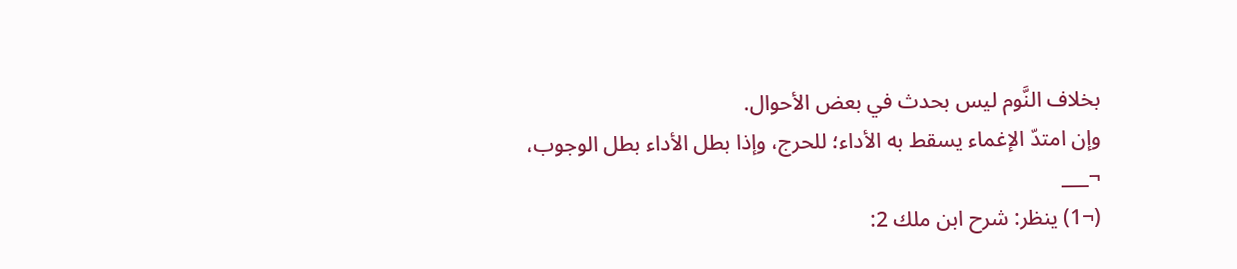بخلاف النَّوم ليس بحدث في بعض الأحوال.
وإن امتدّ الإغماء يسقط به الأداء؛ للحرج، وإذا بطل الأداء بطل الوجوب،
¬___
(¬1) ينظر: شرح ابن ملك 2: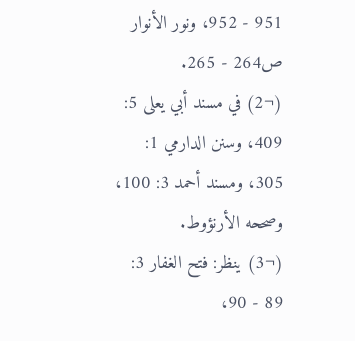951 - 952، ونور الأنوار ص264 - 265.
(¬2) في مسند أبي يعلى 5: 409، وسنن الدارمي 1: 305، ومسند أحمد 3: 100، وصححه الأرنؤوط.
(¬3) ينظر: فتح الغفار 3: 89 - 90،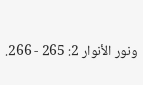ونور الأنوار 2: 265 - 266.